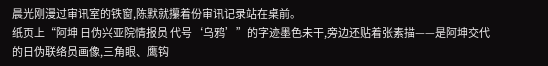晨光刚漫过审讯室的铁窗,陈默就攥着份审讯记录站在桌前。
纸页上“阿坤 日伪兴亚院情报员 代号‘乌鸦’”的字迹墨色未干,旁边还贴着张素描——是阿坤交代的日伪联络员画像,三角眼、鹰钩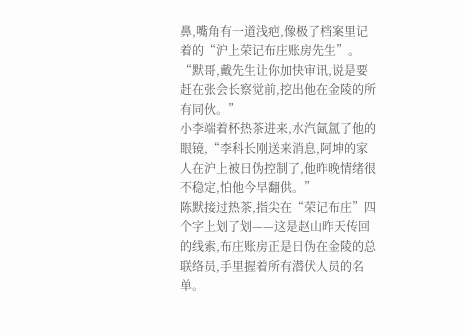鼻,嘴角有一道浅疤,像极了档案里记着的“沪上荣记布庄账房先生”。
“默哥,戴先生让你加快审讯,说是要赶在张会长察觉前,挖出他在金陵的所有同伙。”
小李端着杯热茶进来,水汽氤氲了他的眼镜,“李科长刚送来消息,阿坤的家人在沪上被日伪控制了,他昨晚情绪很不稳定,怕他今早翻供。”
陈默接过热茶,指尖在“荣记布庄”四个字上划了划——这是赵山昨天传回的线索,布庄账房正是日伪在金陵的总联络员,手里握着所有潜伏人员的名单。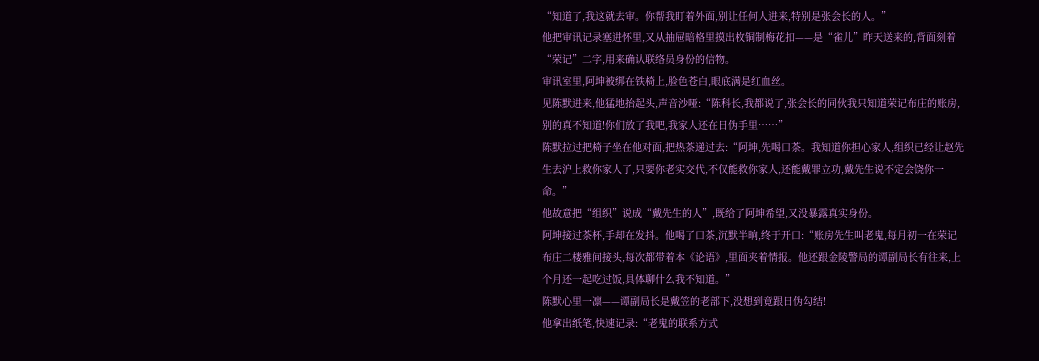“知道了,我这就去审。你帮我盯着外面,别让任何人进来,特别是张会长的人。”
他把审讯记录塞进怀里,又从抽屉暗格里摸出枚铜制梅花扣——是“雀儿”昨天送来的,背面刻着“荣记”二字,用来确认联络员身份的信物。
审讯室里,阿坤被绑在铁椅上,脸色苍白,眼底满是红血丝。
见陈默进来,他猛地抬起头,声音沙哑:“陈科长,我都说了,张会长的同伙我只知道荣记布庄的账房,别的真不知道!你们放了我吧,我家人还在日伪手里……”
陈默拉过把椅子坐在他对面,把热茶递过去:“阿坤,先喝口茶。我知道你担心家人,组织已经让赵先生去沪上救你家人了,只要你老实交代,不仅能救你家人,还能戴罪立功,戴先生说不定会饶你一命。”
他故意把“组织”说成“戴先生的人”,既给了阿坤希望,又没暴露真实身份。
阿坤接过茶杯,手却在发抖。他喝了口茶,沉默半晌,终于开口:“账房先生叫老鬼,每月初一在荣记布庄二楼雅间接头,每次都带着本《论语》,里面夹着情报。他还跟金陵警局的谭副局长有往来,上个月还一起吃过饭,具体聊什么我不知道。”
陈默心里一凛——谭副局长是戴笠的老部下,没想到竟跟日伪勾结!
他拿出纸笔,快速记录:“老鬼的联系方式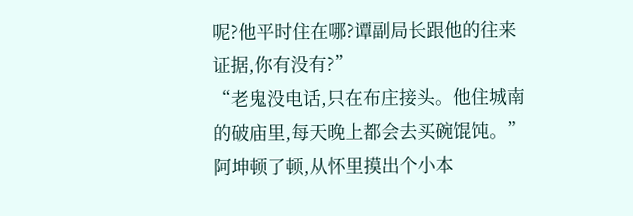呢?他平时住在哪?谭副局长跟他的往来证据,你有没有?”
“老鬼没电话,只在布庄接头。他住城南的破庙里,每天晚上都会去买碗馄饨。”
阿坤顿了顿,从怀里摸出个小本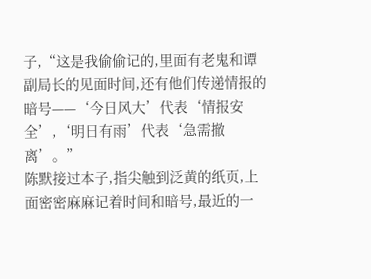子,“这是我偷偷记的,里面有老鬼和谭副局长的见面时间,还有他们传递情报的暗号——‘今日风大’代表‘情报安全’,‘明日有雨’代表‘急需撤离’。”
陈默接过本子,指尖触到泛黄的纸页,上面密密麻麻记着时间和暗号,最近的一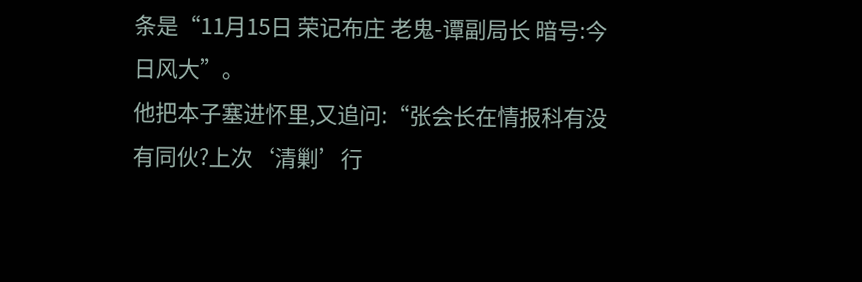条是“11月15日 荣记布庄 老鬼-谭副局长 暗号:今日风大”。
他把本子塞进怀里,又追问:“张会长在情报科有没有同伙?上次‘清剿’行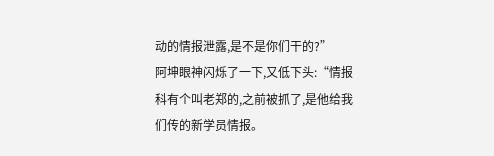动的情报泄露,是不是你们干的?”
阿坤眼神闪烁了一下,又低下头:“情报科有个叫老郑的,之前被抓了,是他给我们传的新学员情报。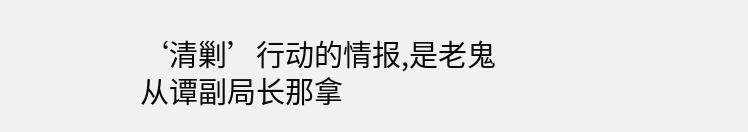‘清剿’行动的情报,是老鬼从谭副局长那拿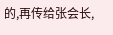的,再传给张会长,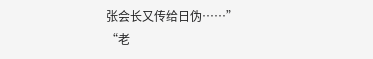张会长又传给日伪……”
“老